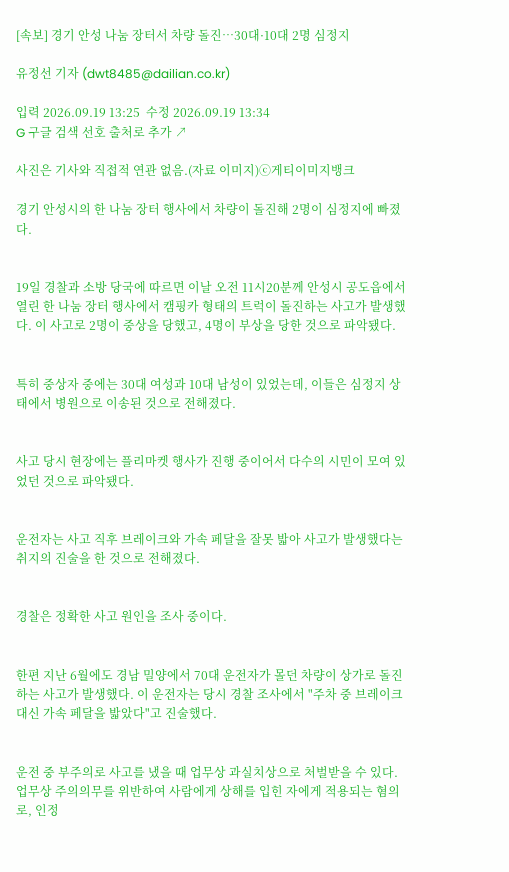[속보] 경기 안성 나눔 장터서 차량 돌진…30대·10대 2명 심정지

유정선 기자 (dwt8485@dailian.co.kr)

입력 2026.09.19 13:25  수정 2026.09.19 13:34
G 구글 검색 선호 출처로 추가 ↗

사진은 기사와 직접적 연관 없음.(자료 이미지)ⓒ게티이미지뱅크

경기 안성시의 한 나눔 장터 행사에서 차량이 돌진해 2명이 심정지에 빠졌다.


19일 경찰과 소방 당국에 따르면 이날 오전 11시20분께 안성시 공도읍에서 열린 한 나눔 장터 행사에서 캠핑카 형태의 트럭이 돌진하는 사고가 발생했다. 이 사고로 2명이 중상을 당했고, 4명이 부상을 당한 것으로 파악됐다.


특히 중상자 중에는 30대 여성과 10대 남성이 있었는데, 이들은 심정지 상태에서 병원으로 이송된 것으로 전해졌다.


사고 당시 현장에는 플리마켓 행사가 진행 중이어서 다수의 시민이 모여 있었던 것으로 파악됐다.


운전자는 사고 직후 브레이크와 가속 페달을 잘못 밟아 사고가 발생했다는 취지의 진술을 한 것으로 전해졌다.


경찰은 정확한 사고 원인을 조사 중이다.


한편 지난 6월에도 경남 밀양에서 70대 운전자가 몰던 차량이 상가로 돌진하는 사고가 발생했다. 이 운전자는 당시 경찰 조사에서 "주차 중 브레이크 대신 가속 페달을 밟았다"고 진술했다.


운전 중 부주의로 사고를 냈을 때 업무상 과실치상으로 처벌받을 수 있다. 업무상 주의의무를 위반하여 사람에게 상해를 입힌 자에게 적용되는 혐의로, 인정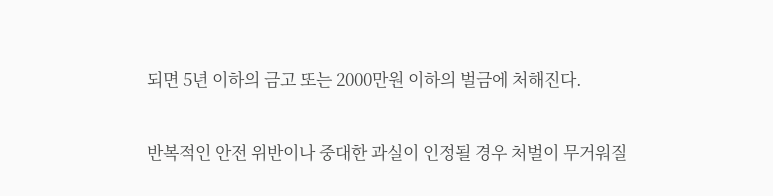되면 5년 이하의 금고 또는 2000만원 이하의 벌금에 처해진다.


반복적인 안전 위반이나 중대한 과실이 인정될 경우 처벌이 무거워질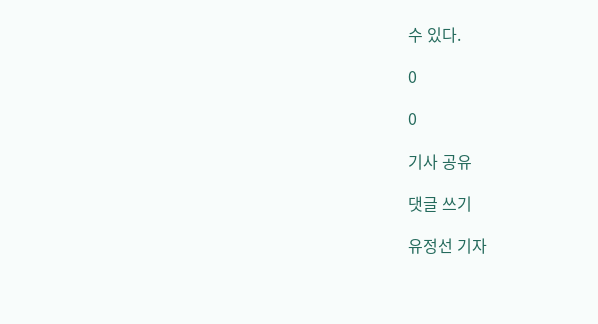수 있다.

0

0

기사 공유

댓글 쓰기

유정선 기자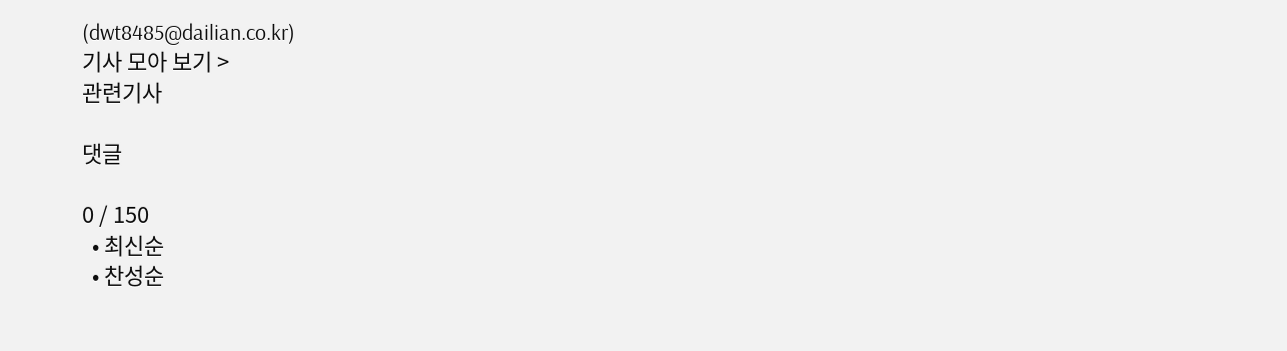(dwt8485@dailian.co.kr)
기사 모아 보기 >
관련기사

댓글

0 / 150
  • 최신순
  • 찬성순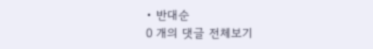• 반대순
0 개의 댓글 전체보기